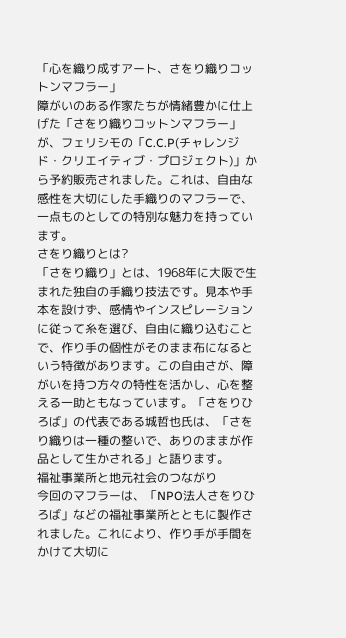「心を織り成すアート、さをり織りコットンマフラー」
障がいのある作家たちが情緒豊かに仕上げた「さをり織りコットンマフラー」が、フェリシモの「C.C.P(チャレンジド・クリエイティブ・プロジェクト)」から予約販売されました。これは、自由な感性を大切にした手織りのマフラーで、一点ものとしての特別な魅力を持っています。
さをり織りとは?
「さをり織り」とは、1968年に大阪で生まれた独自の手織り技法です。見本や手本を設けず、感情やインスピレーションに従って糸を選び、自由に織り込むことで、作り手の個性がそのまま布になるという特徴があります。この自由さが、障がいを持つ方々の特性を活かし、心を整える一助ともなっています。「さをりひろば」の代表である城哲也氏は、「さをり織りは一種の整いで、ありのままが作品として生かされる」と語ります。
福祉事業所と地元社会のつながり
今回のマフラーは、「NPO法人さをりひろば」などの福祉事業所とともに製作されました。これにより、作り手が手間をかけて大切に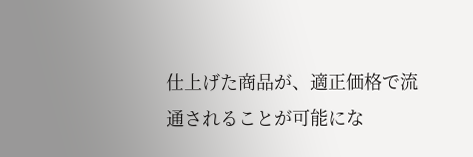仕上げた商品が、適正価格で流通されることが可能にな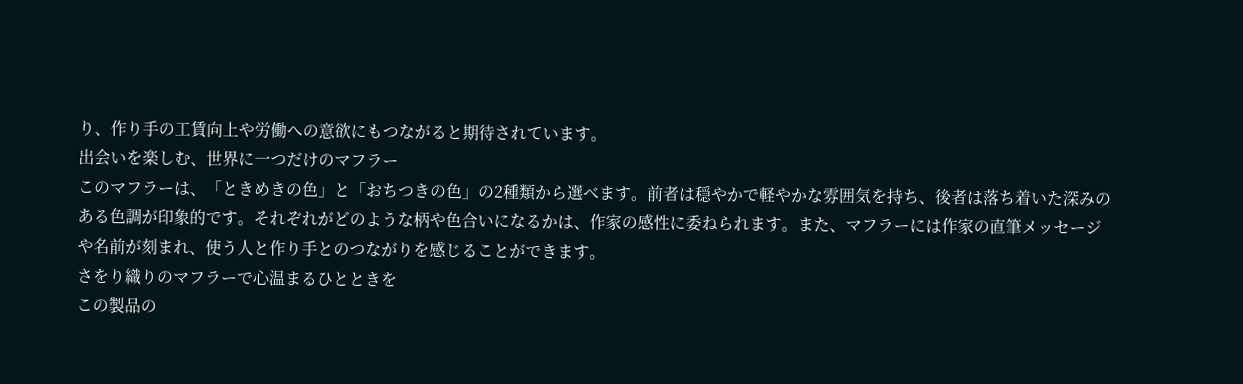り、作り手の工賃向上や労働への意欲にもつながると期待されています。
出会いを楽しむ、世界に一つだけのマフラー
このマフラーは、「ときめきの色」と「おちつきの色」の2種類から選べます。前者は穏やかで軽やかな雰囲気を持ち、後者は落ち着いた深みのある色調が印象的です。それぞれがどのような柄や色合いになるかは、作家の感性に委ねられます。また、マフラーには作家の直筆メッセージや名前が刻まれ、使う人と作り手とのつながりを感じることができます。
さをり織りのマフラーで心温まるひとときを
この製品の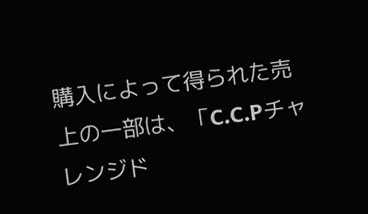購入によって得られた売上の一部は、「C.C.Pチャレンジド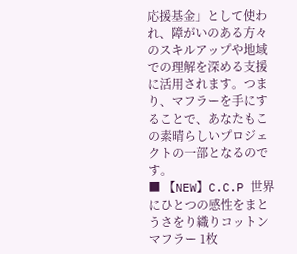応援基金」として使われ、障がいのある方々のスキルアップや地域での理解を深める支援に活用されます。つまり、マフラーを手にすることで、あなたもこの素晴らしいプロジェクトの一部となるのです。
■ 【NEW】C.C.P 世界にひとつの感性をまとうさをり織りコットンマフラー 1枚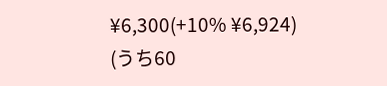¥6,300(+10% ¥6,924)
(うち60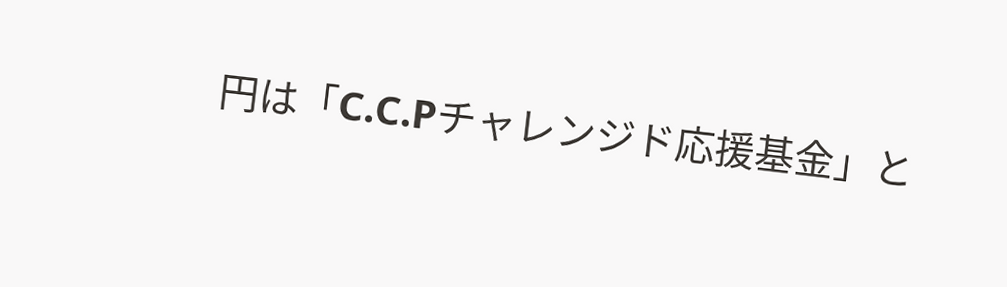円は「C.C.Pチャレンジド応援基金」と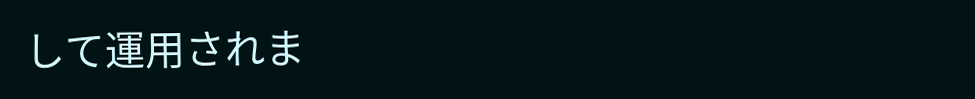して運用されま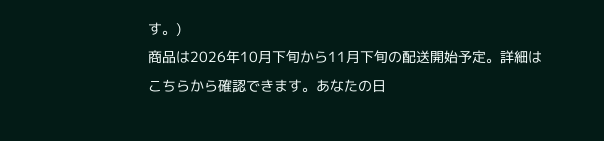す。)
商品は2026年10月下旬から11月下旬の配送開始予定。詳細は
こちらから確認できます。あなたの日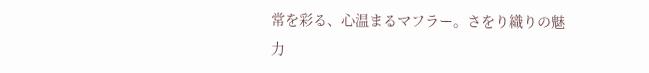常を彩る、心温まるマフラー。さをり織りの魅力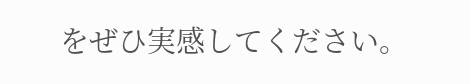をぜひ実感してください。